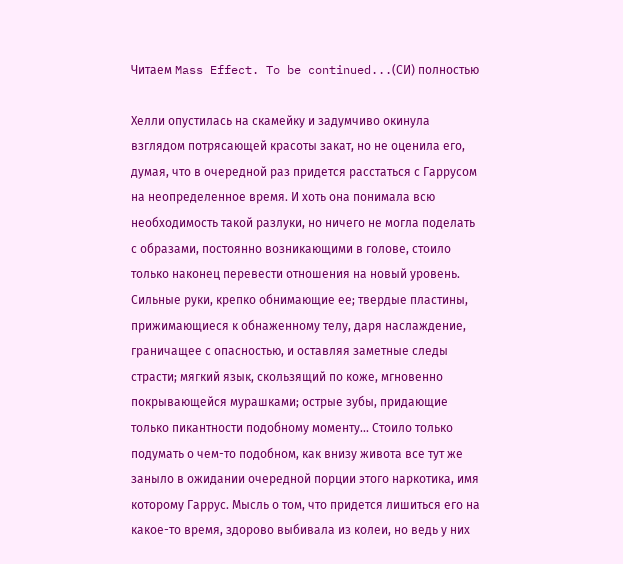Читаем Mass Effect. To be continued...(СИ) полностью

Хелли опустилась на скамейку и задумчиво окинула взглядом потрясающей красоты закат, но не оценила его, думая, что в очередной раз придется расстаться с Гаррусом на неопределенное время. И хоть она понимала всю необходимость такой разлуки, но ничего не могла поделать с образами, постоянно возникающими в голове, стоило только наконец перевести отношения на новый уровень. Сильные руки, крепко обнимающие ее; твердые пластины, прижимающиеся к обнаженному телу, даря наслаждение, граничащее с опасностью, и оставляя заметные следы страсти; мягкий язык, скользящий по коже, мгновенно покрывающейся мурашками; острые зубы, придающие только пикантности подобному моменту... Стоило только подумать о чем-то подобном, как внизу живота все тут же заныло в ожидании очередной порции этого наркотика, имя которому Гаррус. Мысль о том, что придется лишиться его на какое-то время, здорово выбивала из колеи, но ведь у них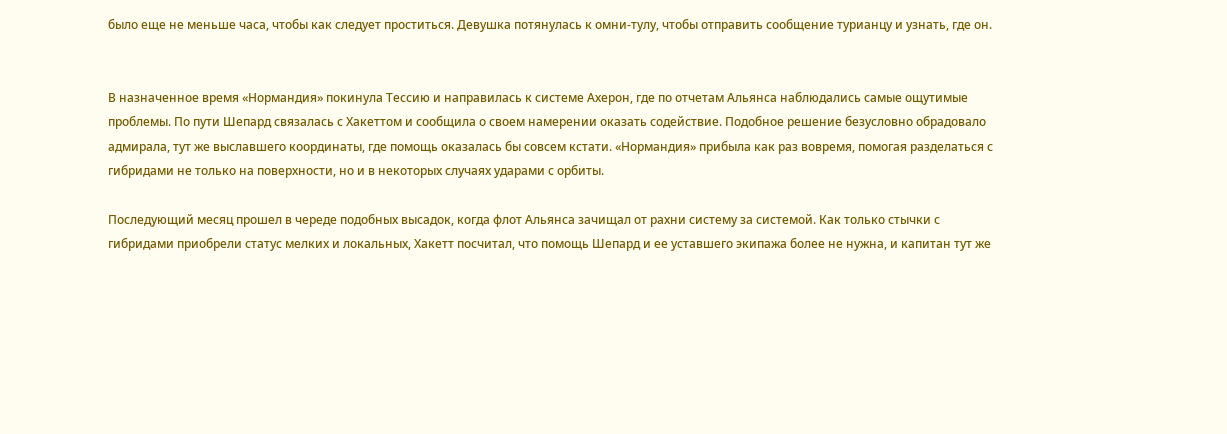было еще не меньше часа, чтобы как следует проститься. Девушка потянулась к омни-тулу, чтобы отправить сообщение турианцу и узнать, где он.


В назначенное время «Нормандия» покинула Тессию и направилась к системе Ахерон, где по отчетам Альянса наблюдались самые ощутимые проблемы. По пути Шепард связалась с Хакеттом и сообщила о своем намерении оказать содействие. Подобное решение безусловно обрадовало адмирала, тут же выславшего координаты, где помощь оказалась бы совсем кстати. «Нормандия» прибыла как раз вовремя, помогая разделаться с гибридами не только на поверхности, но и в некоторых случаях ударами с орбиты.

Последующий месяц прошел в череде подобных высадок, когда флот Альянса зачищал от рахни систему за системой. Как только стычки с гибридами приобрели статус мелких и локальных, Хакетт посчитал, что помощь Шепард и ее уставшего экипажа более не нужна, и капитан тут же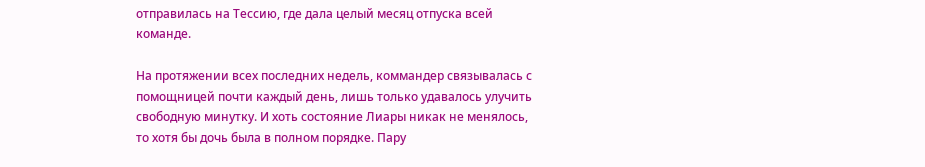отправилась на Тессию, где дала целый месяц отпуска всей команде.

На протяжении всех последних недель, коммандер связывалась с помощницей почти каждый день, лишь только удавалось улучить свободную минутку. И хоть состояние Лиары никак не менялось, то хотя бы дочь была в полном порядке. Пару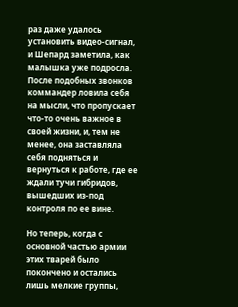раз даже удалось установить видео-сигнал, и Шепард заметила, как малышка уже подросла. После подобных звонков коммандер ловила себя на мысли, что пропускает что-то очень важное в своей жизни, и, тем не менее, она заставляла себя подняться и вернуться к работе, где ее ждали тучи гибридов, вышедших из-под контроля по ее вине.

Но теперь, когда с основной частью армии этих тварей было покончено и остались лишь мелкие группы,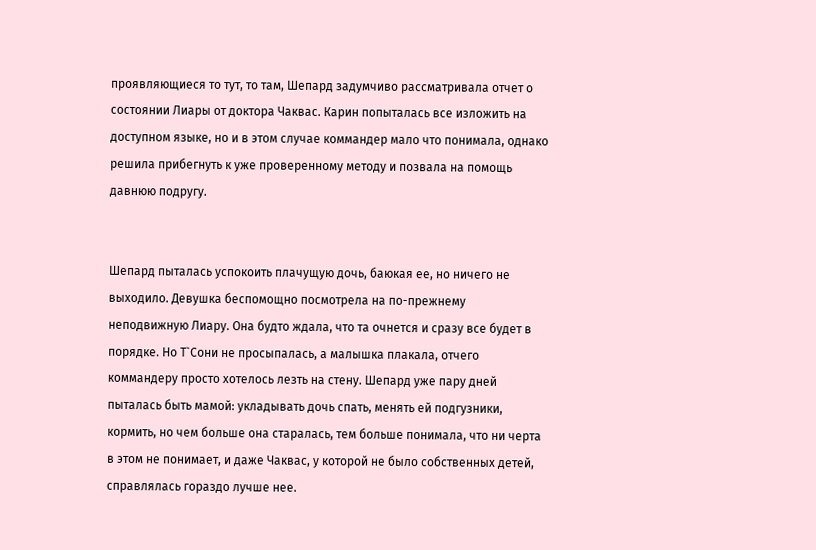проявляющиеся то тут, то там, Шепард задумчиво рассматривала отчет о состоянии Лиары от доктора Чаквас. Карин попыталась все изложить на доступном языке, но и в этом случае коммандер мало что понимала, однако решила прибегнуть к уже проверенному методу и позвала на помощь давнюю подругу.


Шепард пыталась успокоить плачущую дочь, баюкая ее, но ничего не выходило. Девушка беспомощно посмотрела на по-прежнему неподвижную Лиару. Она будто ждала, что та очнется и сразу все будет в порядке. Но Т`Сони не просыпалась, а малышка плакала, отчего коммандеру просто хотелось лезть на стену. Шепард уже пару дней пыталась быть мамой: укладывать дочь спать, менять ей подгузники, кормить, но чем больше она старалась, тем больше понимала, что ни черта в этом не понимает, и даже Чаквас, у которой не было собственных детей, справлялась гораздо лучше нее.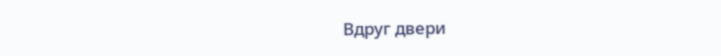Вдруг двери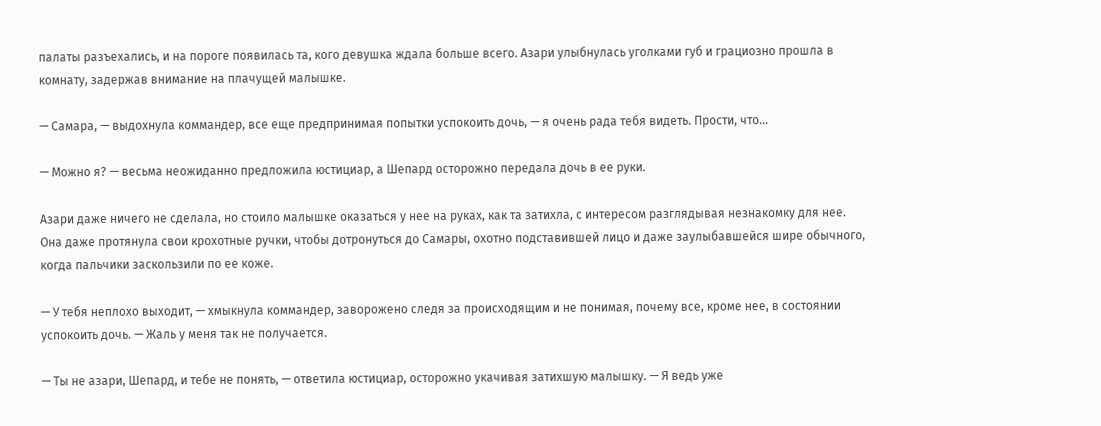палаты разъехались, и на пороге появилась та, кого девушка ждала больше всего. Азари улыбнулась уголками губ и грациозно прошла в комнату, задержав внимание на плачущей малышке.

— Самара, — выдохнула коммандер, все еще предпринимая попытки успокоить дочь, — я очень рада тебя видеть. Прости, что…

— Можно я? — весьма неожиданно предложила юстициар, а Шепард осторожно передала дочь в ее руки.

Азари даже ничего не сделала, но стоило малышке оказаться у нее на руках, как та затихла, с интересом разглядывая незнакомку для нее. Она даже протянула свои крохотные ручки, чтобы дотронуться до Самары, охотно подставившей лицо и даже заулыбавшейся шире обычного, когда пальчики заскользили по ее коже.

— У тебя неплохо выходит, — хмыкнула коммандер, заворожено следя за происходящим и не понимая, почему все, кроме нее, в состоянии успокоить дочь. — Жаль у меня так не получается.

— Ты не азари, Шепард, и тебе не понять, — ответила юстициар, осторожно укачивая затихшую малышку. — Я ведь уже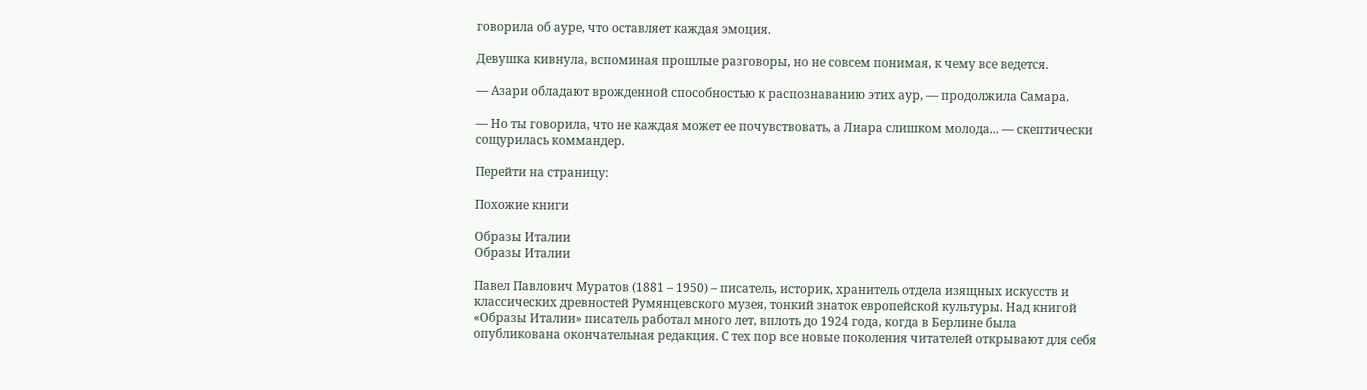говорила об ауре, что оставляет каждая эмоция.

Девушка кивнула, вспоминая прошлые разговоры, но не совсем понимая, к чему все ведется.

— Азари обладают врожденной способностью к распознаванию этих аур, — продолжила Самара.

— Но ты говорила, что не каждая может ее почувствовать, а Лиара слишком молода... — скептически сощурилась коммандер.

Перейти на страницу:

Похожие книги

Образы Италии
Образы Италии

Павел Павлович Муратов (1881 – 1950) – писатель, историк, хранитель отдела изящных искусств и классических древностей Румянцевского музея, тонкий знаток европейской культуры. Над книгой «Образы Италии» писатель работал много лет, вплоть до 1924 года, когда в Берлине была опубликована окончательная редакция. С тех пор все новые поколения читателей открывают для себя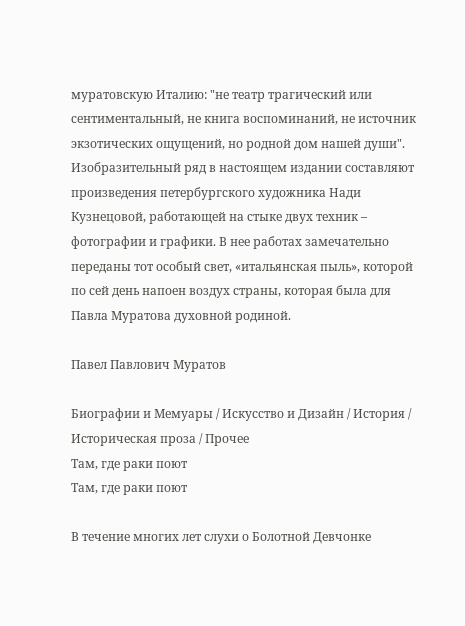муратовскую Италию: "не театр трагический или сентиментальный, не книга воспоминаний, не источник экзотических ощущений, но родной дом нашей души". Изобразительный ряд в настоящем издании составляют произведения петербургского художника Нади Кузнецовой, работающей на стыке двух техник – фотографии и графики. В нее работах замечательно переданы тот особый свет, «итальянская пыль», которой по сей день напоен воздух страны, которая была для Павла Муратова духовной родиной.

Павел Павлович Муратов

Биографии и Мемуары / Искусство и Дизайн / История / Историческая проза / Прочее
Там, где раки поют
Там, где раки поют

В течение многих лет слухи о Болотной Девчонке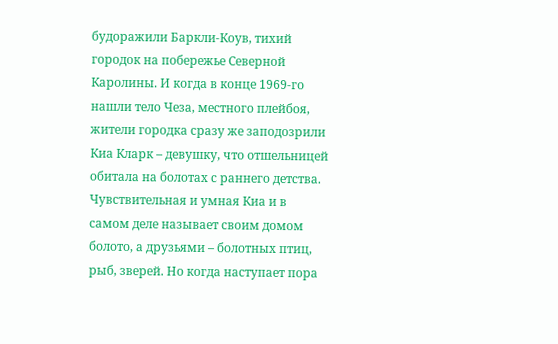будоражили Баркли-Коув, тихий городок на побережье Северной Каролины. И когда в конце 1969-го нашли тело Чеза, местного плейбоя, жители городка сразу же заподозрили Киа Кларк – девушку, что отшельницей обитала на болотах с раннего детства. Чувствительная и умная Киа и в самом деле называет своим домом болото, а друзьями – болотных птиц, рыб, зверей. Но когда наступает пора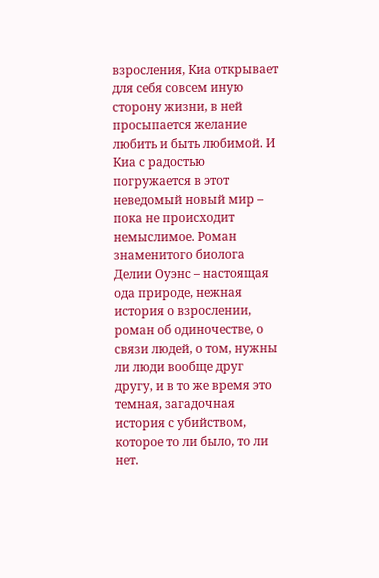взросления, Киа открывает для себя совсем иную сторону жизни, в ней просыпается желание любить и быть любимой. И Киа с радостью погружается в этот неведомый новый мир – пока не происходит немыслимое. Роман знаменитого биолога Делии Оуэнс – настоящая ода природе, нежная история о взрослении, роман об одиночестве, о связи людей, о том, нужны ли люди вообще друг другу, и в то же время это темная, загадочная история с убийством, которое то ли было, то ли нет.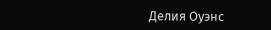Делия Оуэнс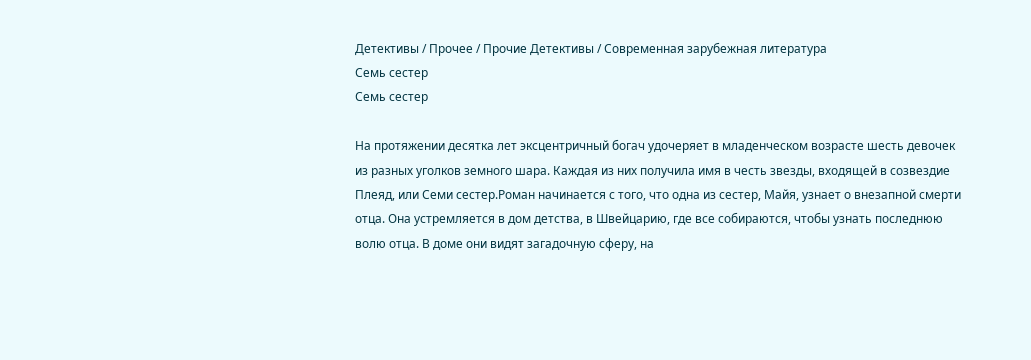Детективы / Прочее / Прочие Детективы / Современная зарубежная литература
Семь сестер
Семь сестер

На протяжении десятка лет эксцентричный богач удочеряет в младенческом возрасте шесть девочек из разных уголков земного шара. Каждая из них получила имя в честь звезды, входящей в созвездие Плеяд, или Семи сестер.Роман начинается с того, что одна из сестер, Майя, узнает о внезапной смерти отца. Она устремляется в дом детства, в Швейцарию, где все собираются, чтобы узнать последнюю волю отца. В доме они видят загадочную сферу, на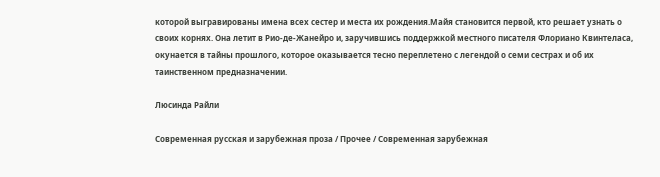которой выгравированы имена всех сестер и места их рождения.Майя становится первой, кто решает узнать о своих корнях. Она летит в Рио-де-Жанейро и, заручившись поддержкой местного писателя Флориано Квинтеласа, окунается в тайны прошлого, которое оказывается тесно переплетено с легендой о семи сестрах и об их таинственном предназначении.

Люсинда Райли

Современная русская и зарубежная проза / Прочее / Современная зарубежная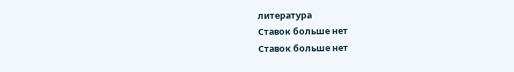литература
Ставок больше нет
Ставок больше нет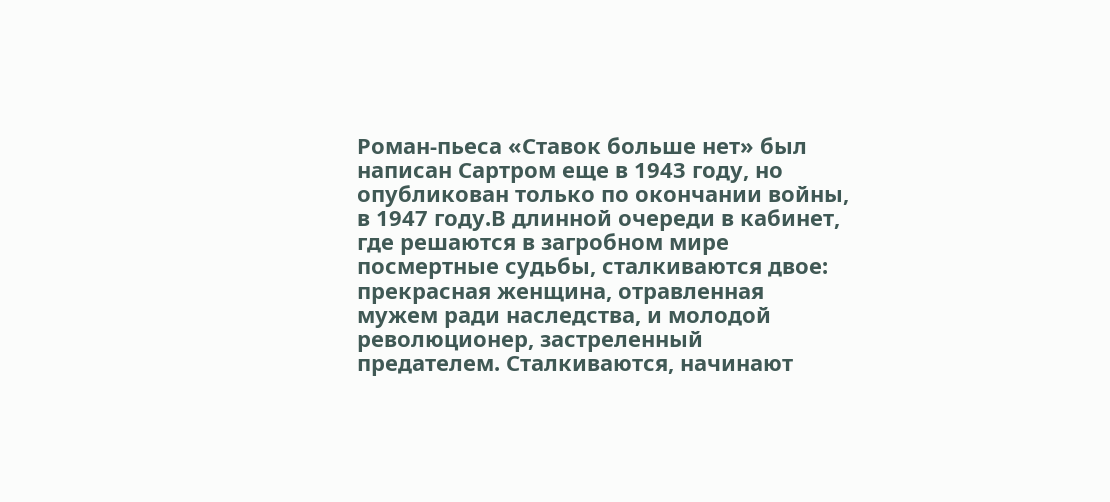Роман-пьеса «Ставок больше нет» был написан Сартром еще в 1943 году, но опубликован только по окончании войны, в 1947 году.В длинной очереди в кабинет, где решаются в загробном мире посмертные судьбы, сталкиваются двое: прекрасная женщина, отравленная мужем ради наследства, и молодой революционер, застреленный предателем. Сталкиваются, начинают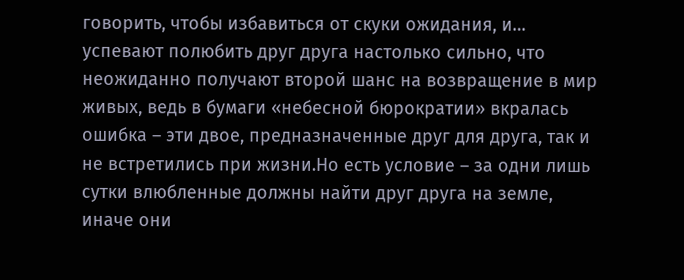говорить, чтобы избавиться от скуки ожидания, и… успевают полюбить друг друга настолько сильно, что неожиданно получают второй шанс на возвращение в мир живых, ведь в бумаги «небесной бюрократии» вкралась ошибка – эти двое, предназначенные друг для друга, так и не встретились при жизни.Но есть условие – за одни лишь сутки влюбленные должны найти друг друга на земле, иначе они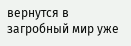вернутся в загробный мир уже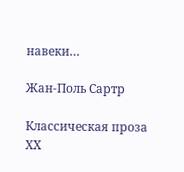навеки…

Жан-Поль Сартр

Классическая проза ХX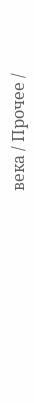века / Прочее /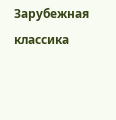Зарубежная классика